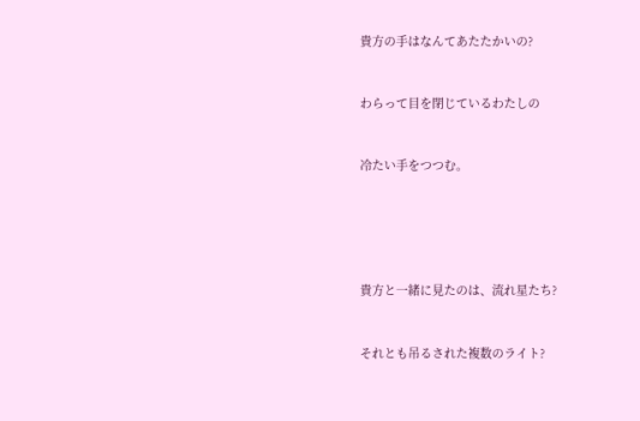貴方の手はなんてあたたかいの?


わらって目を閉じているわたしの


冷たい手をつつむ。





貴方と一緒に見たのは、流れ星たち?


それとも吊るされた複数のライト?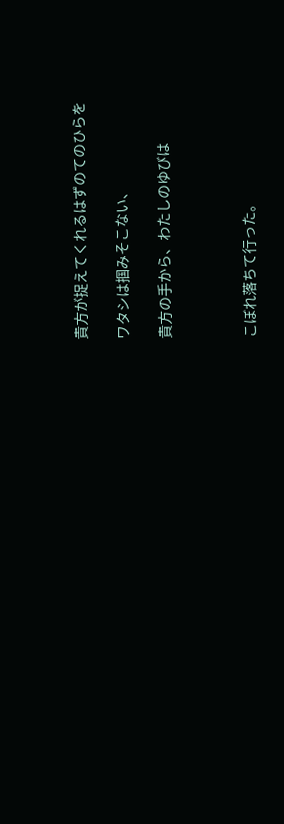貴方が捉えてくれるはずのてのひらを

ワタシは掴みそこない、

貴方の手から、わたしのゆびは



こぼれ落ちて行った。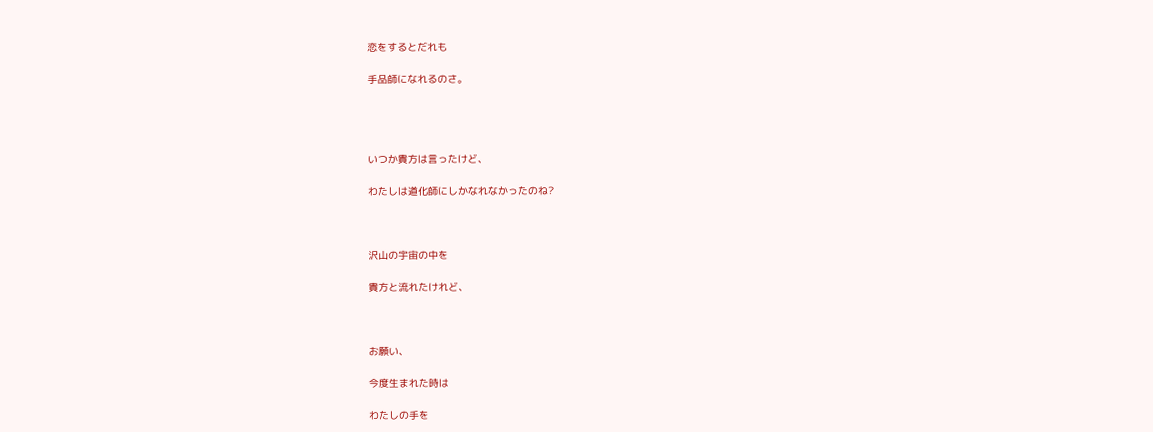恋をするとだれも

手品師になれるのさ。




いつか貴方は言ったけど、

わたしは道化師にしかなれなかったのね?



沢山の宇宙の中を

貴方と流れたけれど、



お願い、

今度生まれた時は

わたしの手を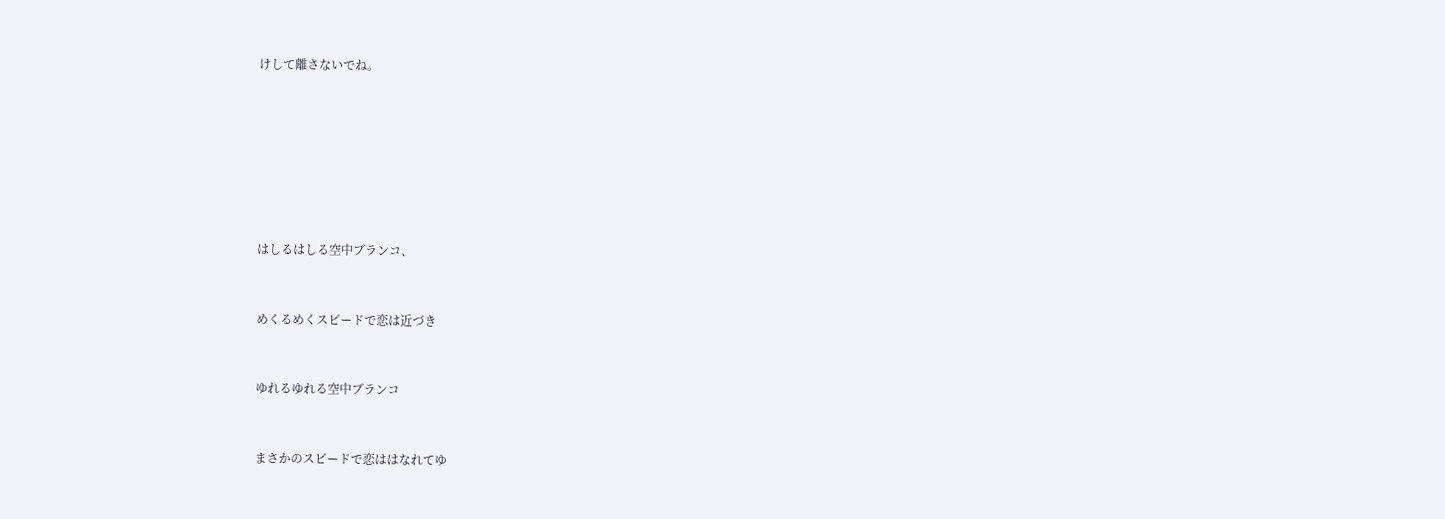けして離さないでね。







はしるはしる空中ブランコ、


めくるめくスピードで恋は近づき


ゆれるゆれる空中ブランコ


まさかのスピードで恋ははなれてゆ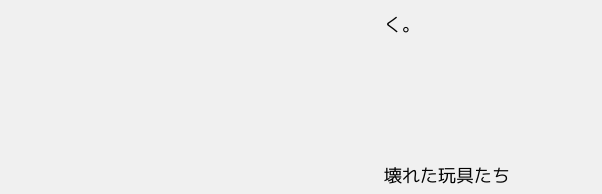く。






壊れた玩具たち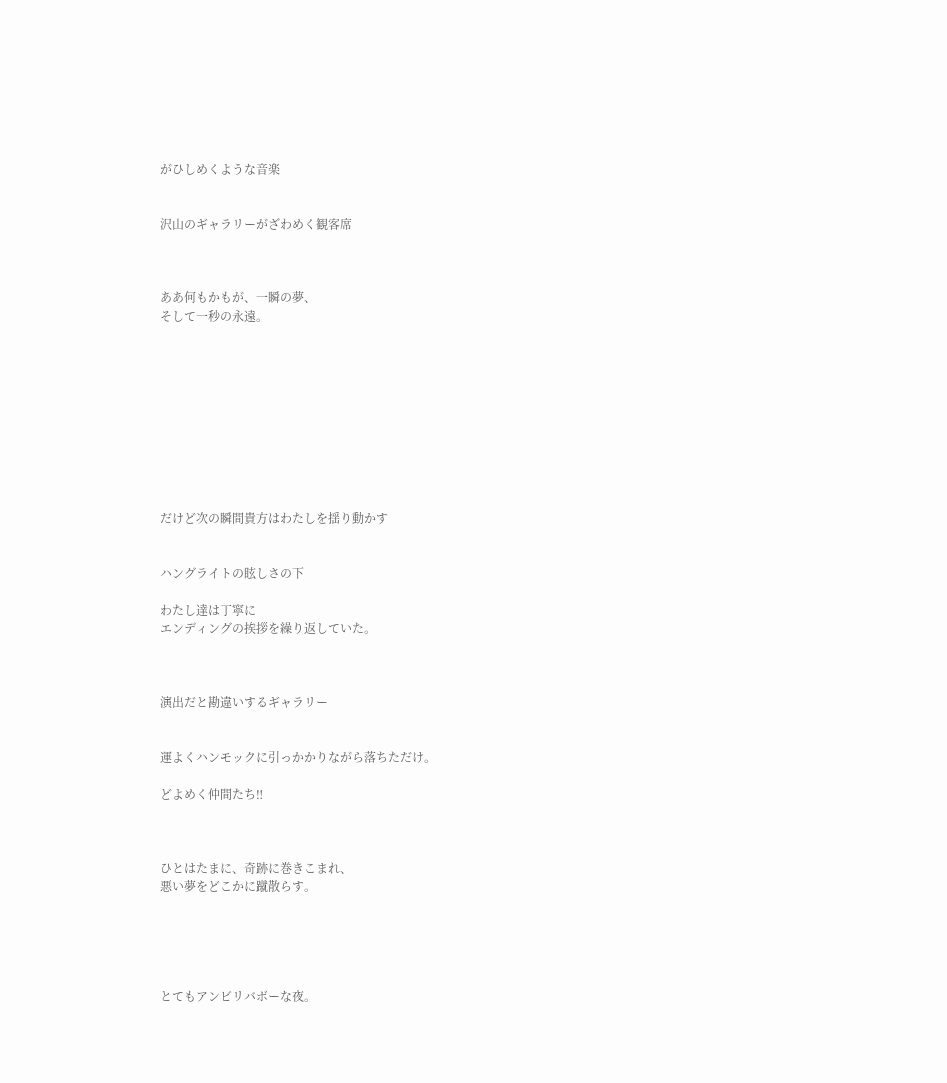がひしめくような音楽


沢山のギャラリーがざわめく観客席



ああ何もかもが、一瞬の夢、
そして一秒の永遠。










だけど次の瞬間貴方はわたしを揺り動かす


ハングライトの眩しさの下

わたし達は丁寧に
エンディングの挨拶を繰り返していた。



演出だと勘違いするギャラリー


運よくハンモックに引っかかりながら落ちただけ。

どよめく仲間たち‼



ひとはたまに、奇跡に巻きこまれ、
悪い夢をどこかに蹴散らす。





とてもアンビリバボーな夜。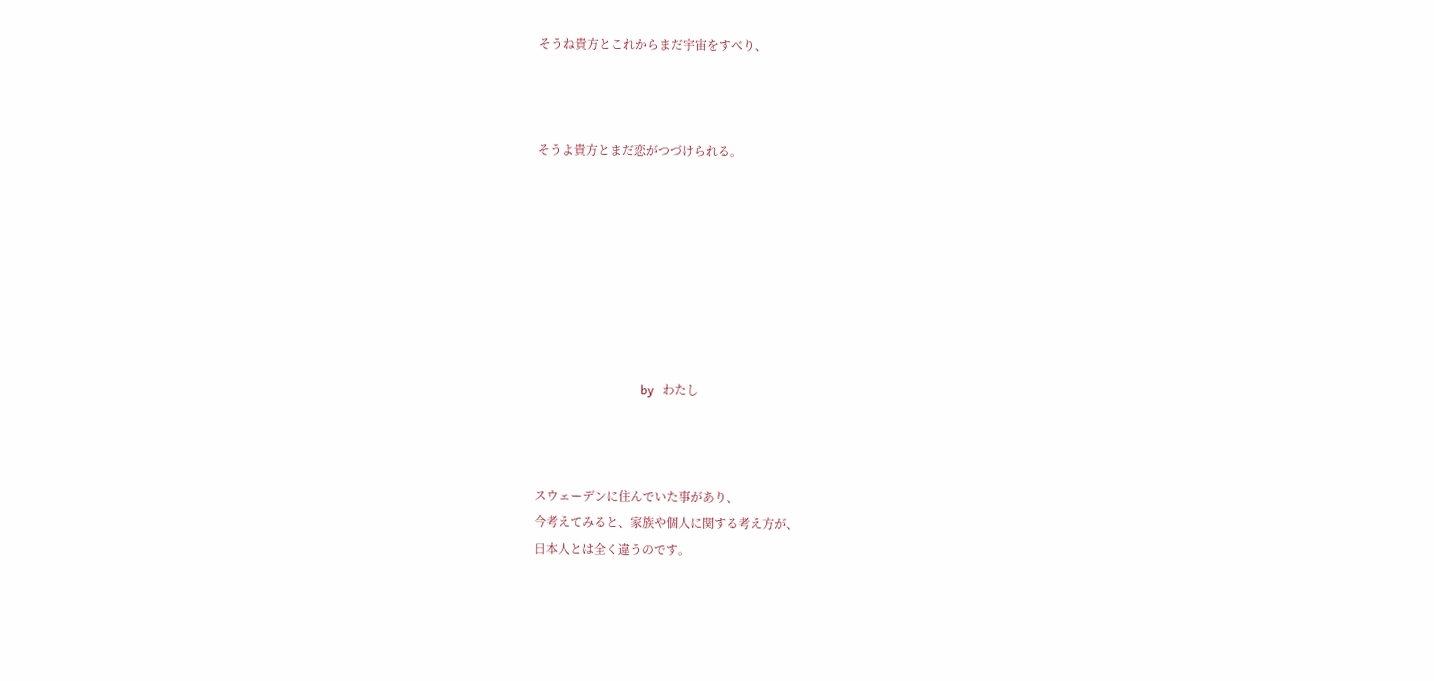そうね貴方とこれからまだ宇宙をすべり、



そうよ貴方とまだ恋がつづけられる。








                                   by   わたし



スウェーデンに住んでいた事があり、
今考えてみると、家族や個人に関する考え方が、
日本人とは全く違うのです。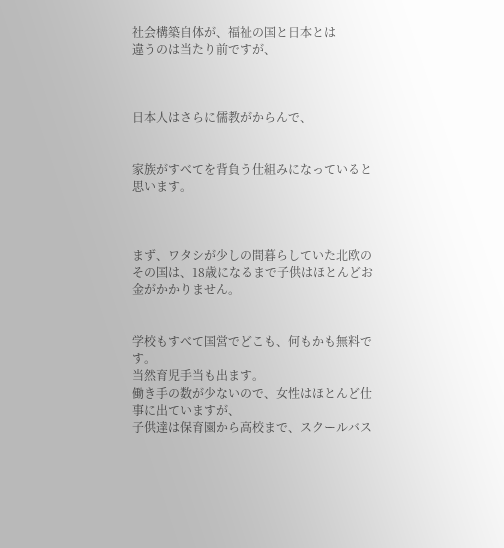社会構築自体が、福祉の国と日本とは
違うのは当たり前ですが、



日本人はさらに儒教がからんで、


家族がすべてを背負う仕組みになっていると思います。



まず、ワタシが少しの間暮らしていた北欧のその国は、18歳になるまで子供はほとんどお金がかかりません。


学校もすべて国営でどこも、何もかも無料です。
当然育児手当も出ます。
働き手の数が少ないので、女性はほとんど仕事に出ていますが、
子供達は保育園から高校まで、スクールバス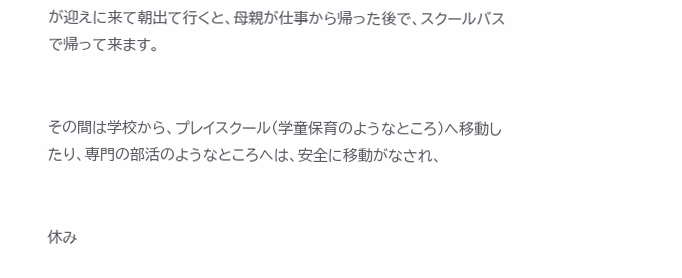が迎えに来て朝出て行くと、母親が仕事から帰った後で、スクールバスで帰って来ます。


その間は学校から、プレイスクール(学童保育のようなところ)へ移動したり、専門の部活のようなところへは、安全に移動がなされ、


休み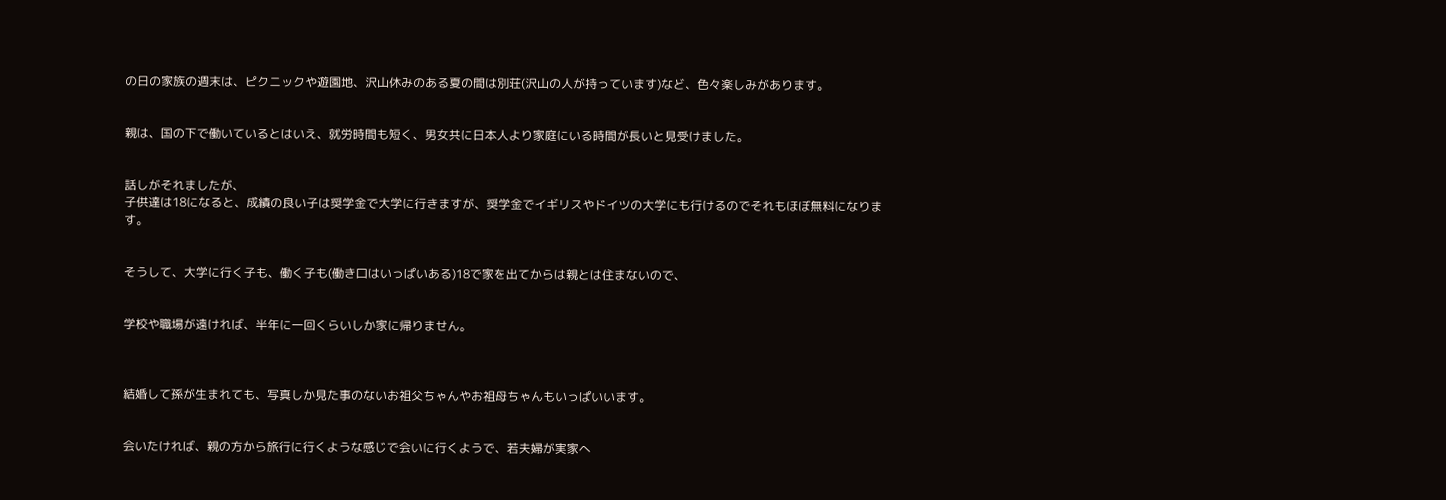の日の家族の週末は、ピクニックや遊園地、沢山休みのある夏の間は別荘(沢山の人が持っています)など、色々楽しみがあります。


親は、国の下で働いているとはいえ、就労時間も短く、男女共に日本人より家庭にいる時間が長いと見受けました。


話しがそれましたが、
子供達は18になると、成績の良い子は奨学金で大学に行きますが、奨学金でイギリスやドイツの大学にも行けるのでそれもほぼ無料になります。


そうして、大学に行く子も、働く子も(働き口はいっぱいある)18で家を出てからは親とは住まないので、


学校や職場が遠ければ、半年に一回くらいしか家に帰りません。



結婚して孫が生まれても、写真しか見た事のないお祖父ちゃんやお祖母ちゃんもいっぱいいます。


会いたければ、親の方から旅行に行くような感じで会いに行くようで、若夫婦が実家へ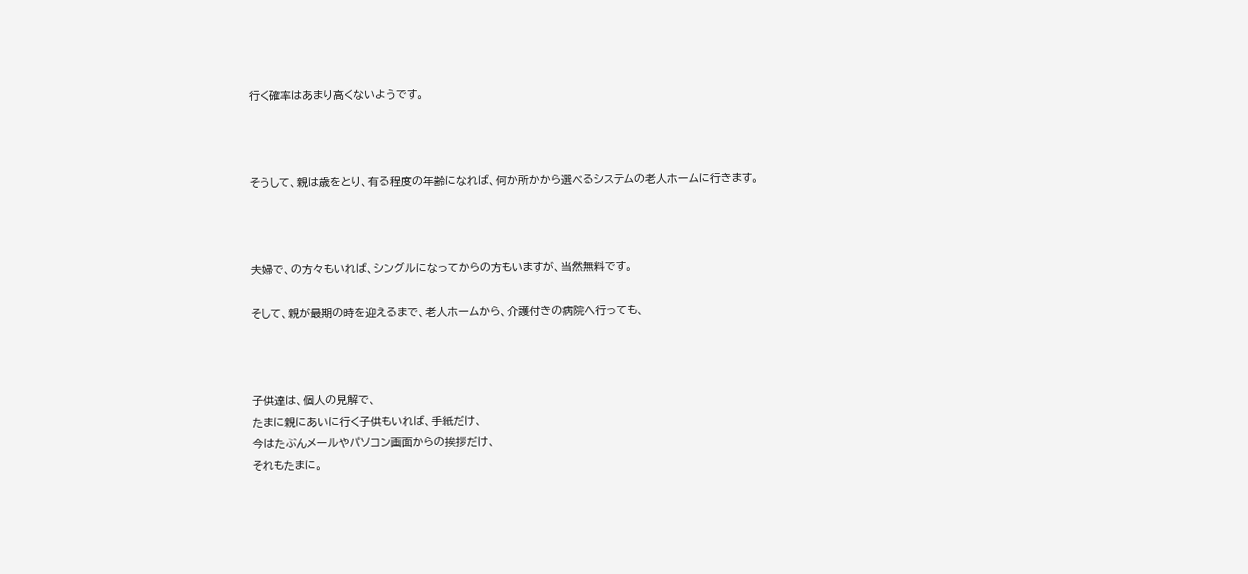行く確率はあまり高くないようです。



そうして、親は歳をとり、有る程度の年齢になれば、何か所かから選べるシステムの老人ホームに行きます。



夫婦で、の方々もいれば、シングルになってからの方もいますが、当然無料です。

そして、親が最期の時を迎えるまで、老人ホームから、介護付きの病院へ行っても、



子供達は、個人の見解で、
たまに親にあいに行く子供もいれば、手紙だけ、
今はたぶんメールやパソコン画面からの挨拶だけ、
それもたまに。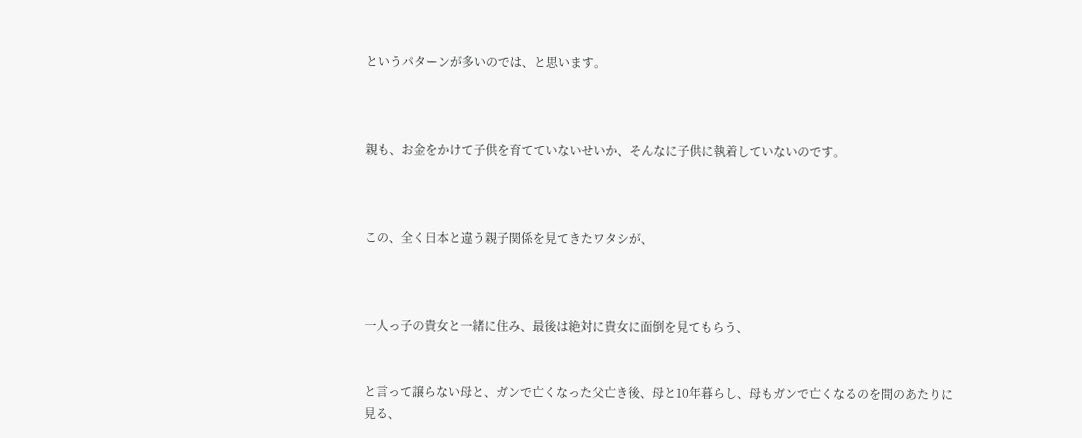というパターンが多いのでは、と思います。



親も、お金をかけて子供を育てていないせいか、そんなに子供に執着していないのです。



この、全く日本と違う親子関係を見てきたワタシが、



一人っ子の貴女と一緒に住み、最後は絶対に貴女に面倒を見てもらう、


と言って譲らない母と、ガンで亡くなった父亡き後、母と10年暮らし、母もガンで亡くなるのを間のあたりに見る、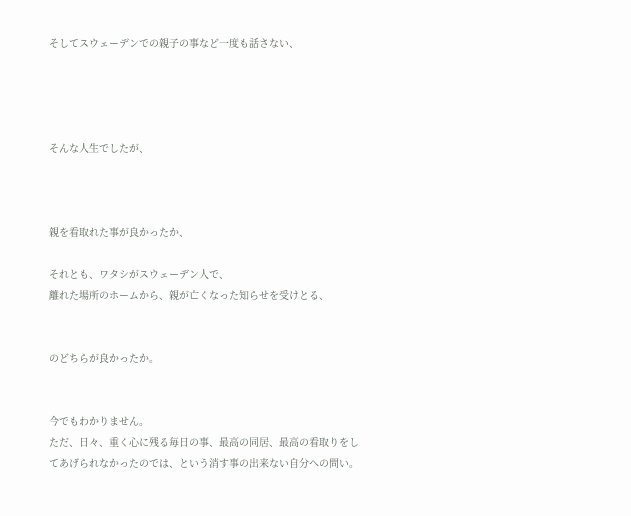そしてスウェーデンでの親子の事など一度も話さない、




そんな人生でしたが、



親を看取れた事が良かったか、

それとも、ワタシがスウェーデン人で、
離れた場所のホームから、親が亡くなった知らせを受けとる、


のどちらが良かったか。


今でもわかりません。
ただ、日々、重く心に残る毎日の事、最高の同居、最高の看取りをしてあげられなかったのでは、という消す事の出来ない自分への問い。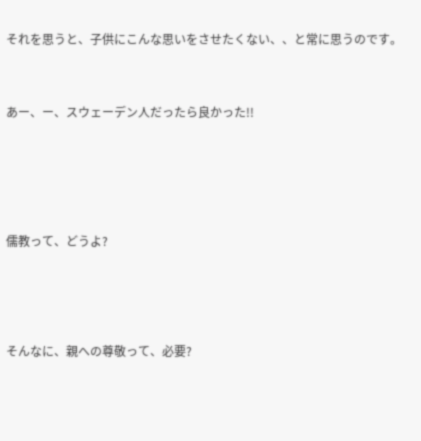それを思うと、子供にこんな思いをさせたくない、、と常に思うのです。



あー、ー、スウェーデン人だったら良かった!!






儒教って、どうよ?





そんなに、親への尊敬って、必要?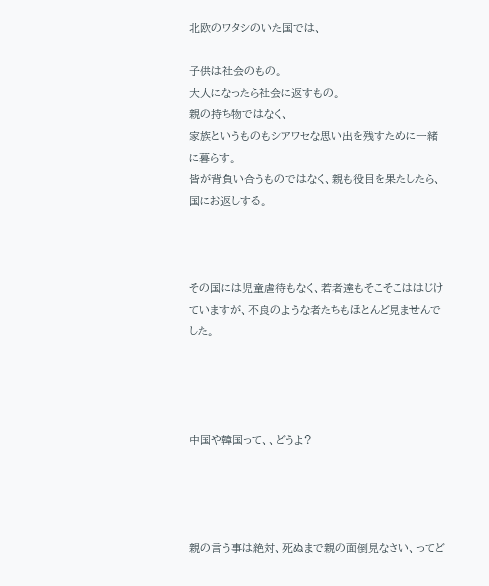北欧のワタシのいた国では、

子供は社会のもの。
大人になったら社会に返すもの。
親の持ち物ではなく、
家族というものもシアワセな思い出を残すために一緒に暮らす。
皆が背負い合うものではなく、親も役目を果たしたら、国にお返しする。



その国には児童虐待もなく、若者達もそこそこははじけていますが、不良のような者たちもほとんど見ませんでした。




中国や韓国って、、どうよ?




親の言う事は絶対、死ぬまで親の面倒見なさい、ってど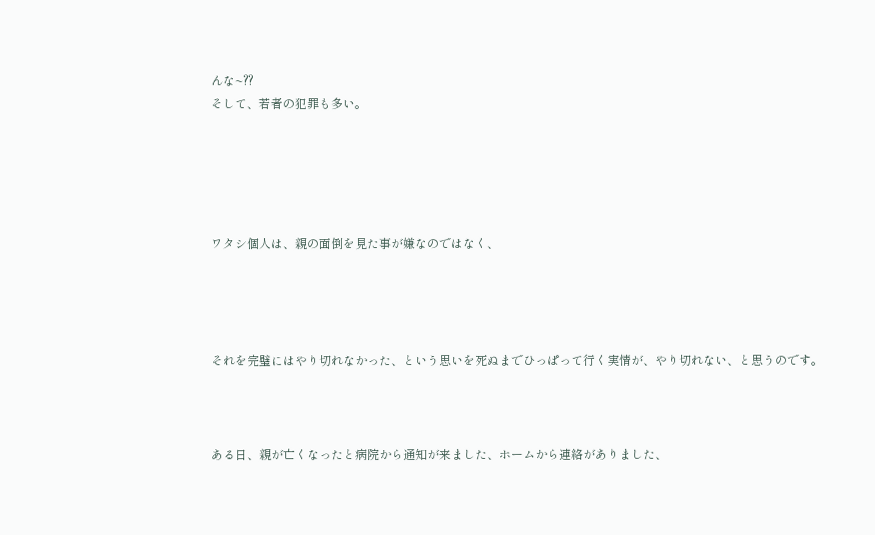んな~⁇
そして、若者の犯罪も多い。





ワタシ個人は、親の面倒を見た事が嫌なのではなく、




それを完璧にはやり切れなかった、という思いを死ぬまでひっぱって行く実情が、やり切れない、と思うのです。



ある日、親が亡くなったと病院から通知が来ました、ホームから連絡がありました、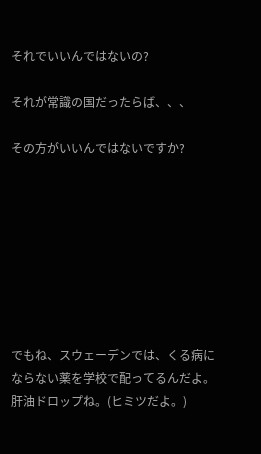それでいいんではないの?

それが常識の国だったらば、、、

その方がいいんではないですか?








でもね、スウェーデンでは、くる病にならない薬を学校で配ってるんだよ。肝油ドロップね。(ヒミツだよ。)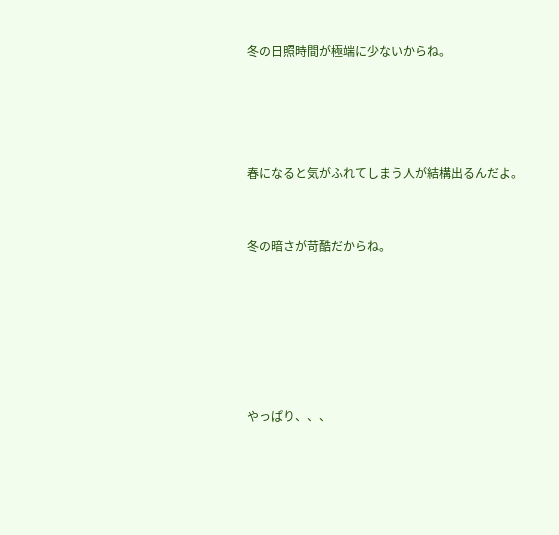冬の日照時間が極端に少ないからね。




春になると気がふれてしまう人が結構出るんだよ。


冬の暗さが苛酷だからね。






やっぱり、、、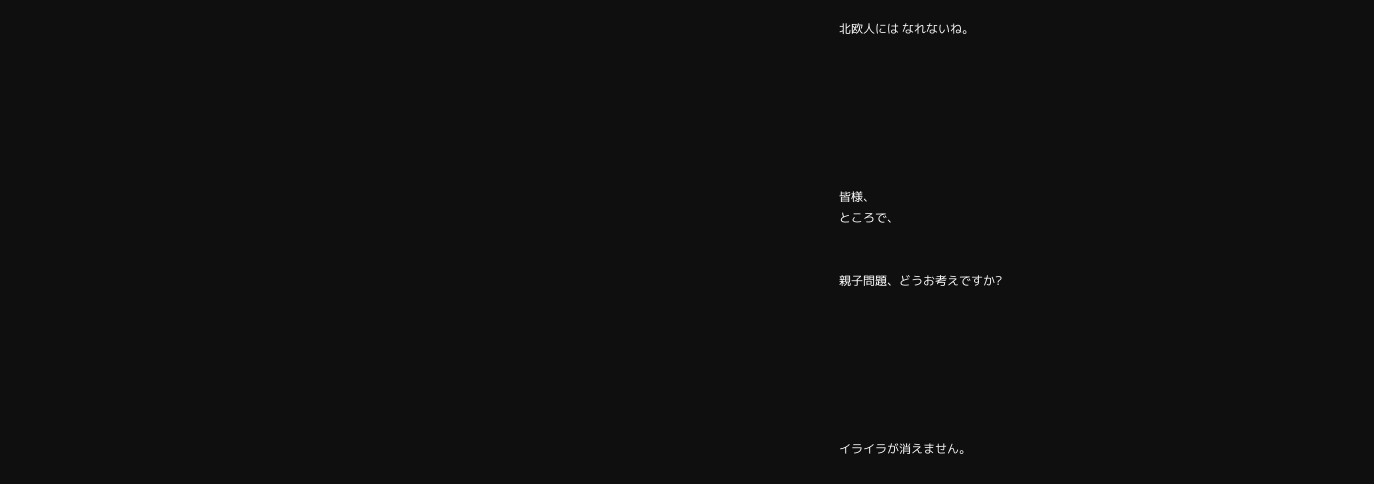北欧人には なれないね。







皆様、
ところで、


親子問題、どうお考えですか?







イライラが消えません。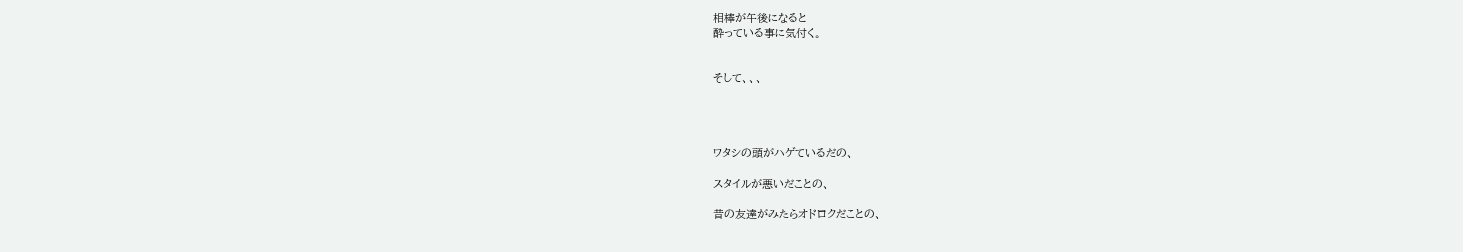相棒が午後になると
酔っている事に気付く。


そして、、、




ワタシの頭がハゲているだの、

スタイルが悪いだことの、

昔の友達がみたらオドロクだことの、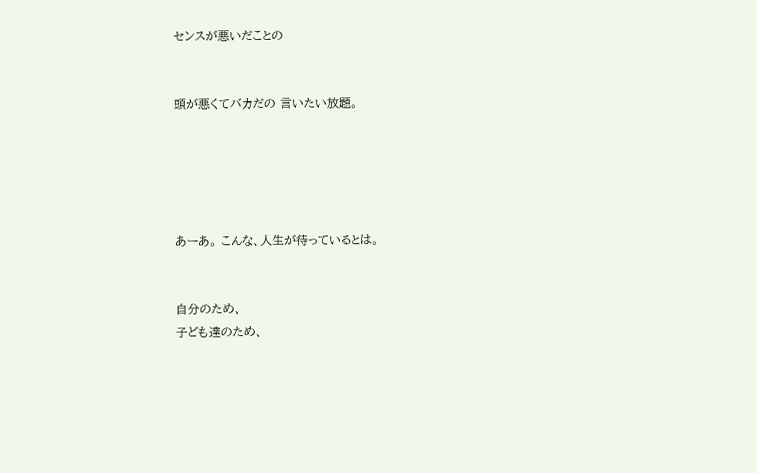センスが悪いだことの


頭が悪くてバカだの 言いたい放題。





あーあ。 こんな、人生が待っているとは。


自分のため、
子ども達のため、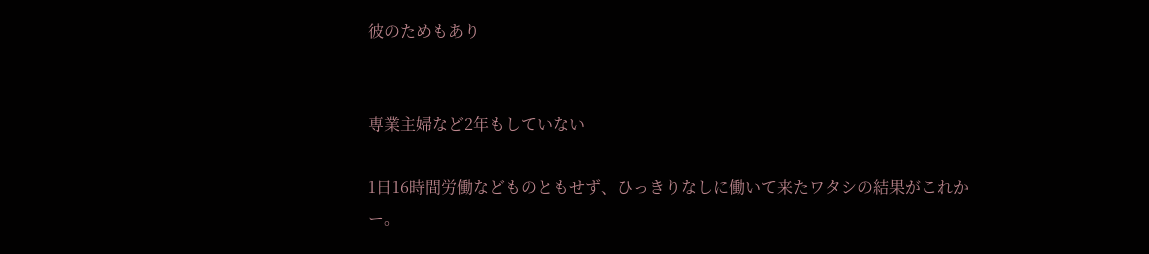彼のためもあり


専業主婦など2年もしていない

1日16時間労働などものともせず、ひっきりなしに働いて来たワタシの結果がこれかー。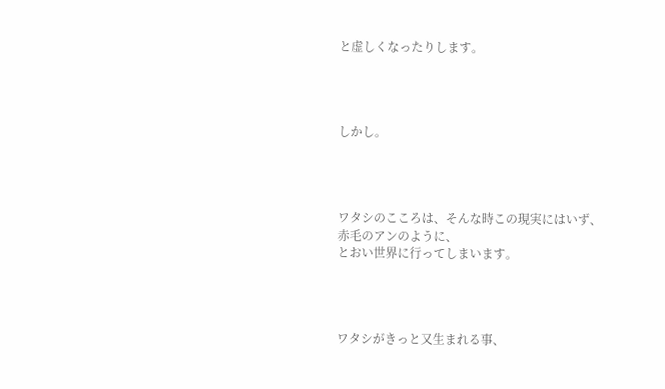と虚しくなったりします。




しかし。




ワタシのこころは、そんな時この現実にはいず、
赤毛のアンのように、
とおい世界に行ってしまいます。




ワタシがきっと又生まれる事、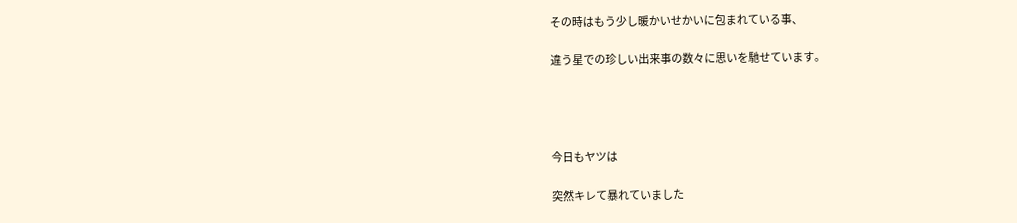その時はもう少し暖かいせかいに包まれている事、

違う星での珍しい出来事の数々に思いを馳せています。




今日もヤツは

突然キレて暴れていました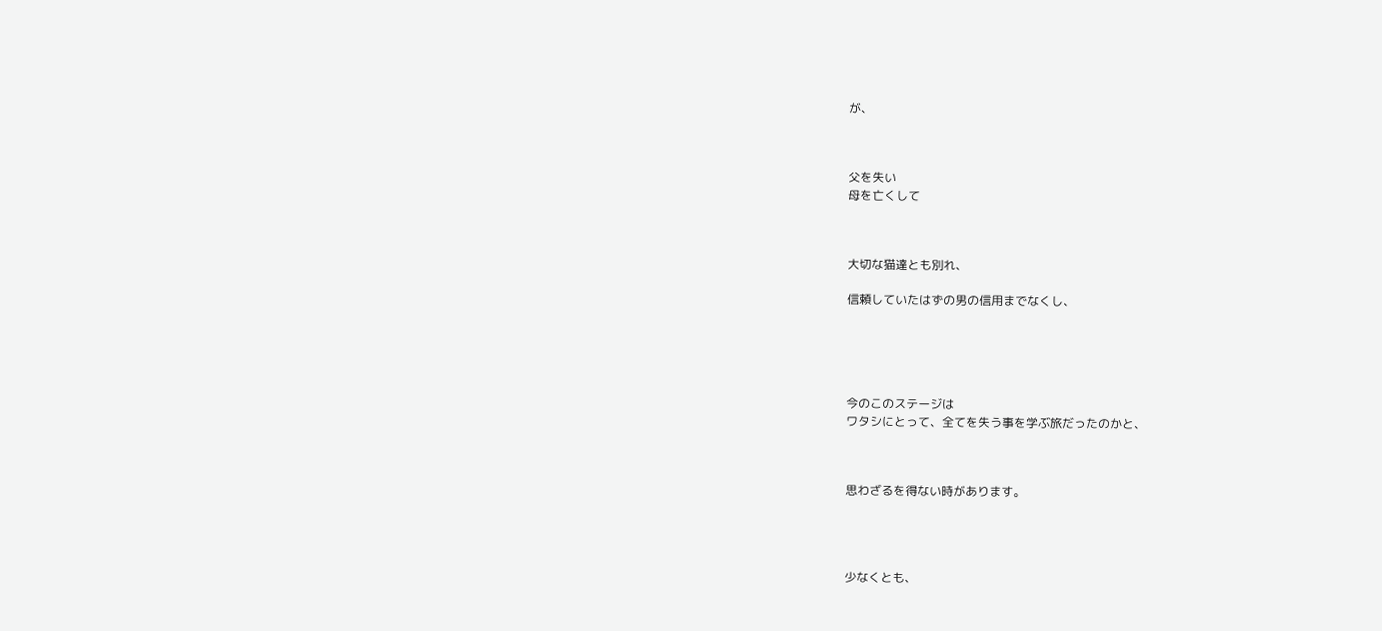が、



父を失い
母を亡くして



大切な猫達とも別れ、

信頼していたはずの男の信用までなくし、





今のこのステージは
ワタシにとって、全てを失う事を学ぶ旅だったのかと、



思わざるを得ない時があります。




少なくとも、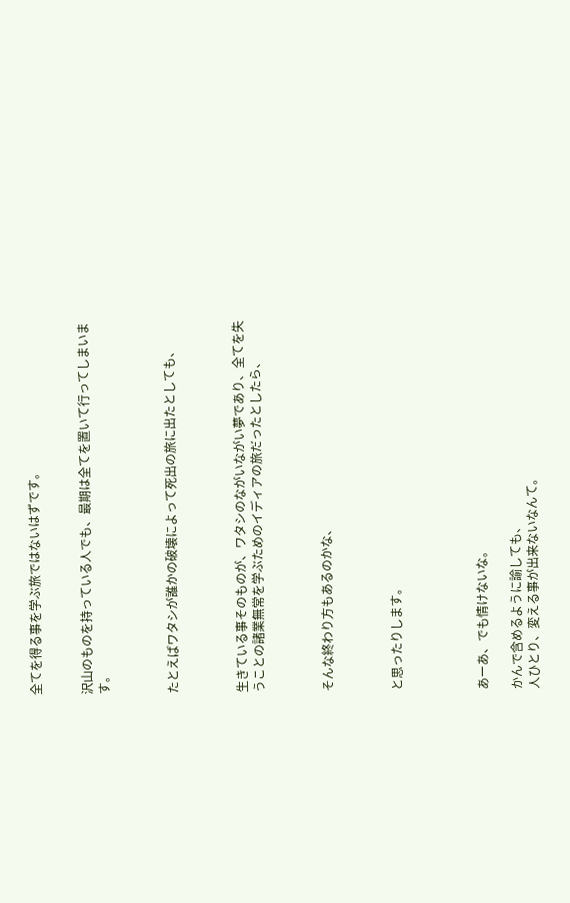全てを得る事を学ぶ旅ではないはずです。


沢山のものを持っている人でも、最期は全てを置いて行ってしまいます。



たとえばワタシが誰かの破壊によって死出の旅に出たとしても、



生きている事そのものが、ワタシのながいながい夢であり、全てを失うことの諸業無常を学ぶためのイディアの旅だったとしたら、



そんな終わり方もあるのかな、



と思ったりします。




あーあ、でも情けないな。

かんで含めるように諭しても、
人ひとり、変える事が出来ないなんて。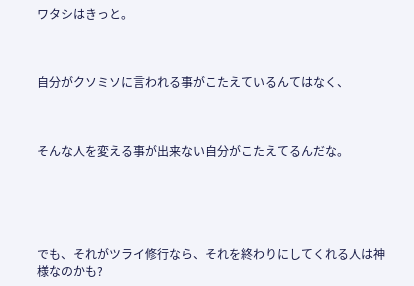ワタシはきっと。



自分がクソミソに言われる事がこたえているんてはなく、



そんな人を変える事が出来ない自分がこたえてるんだな。





でも、それがツライ修行なら、それを終わりにしてくれる人は神様なのかも?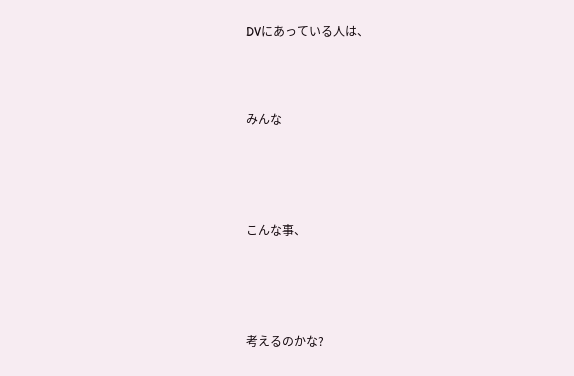DVにあっている人は、



みんな




こんな事、




考えるのかな?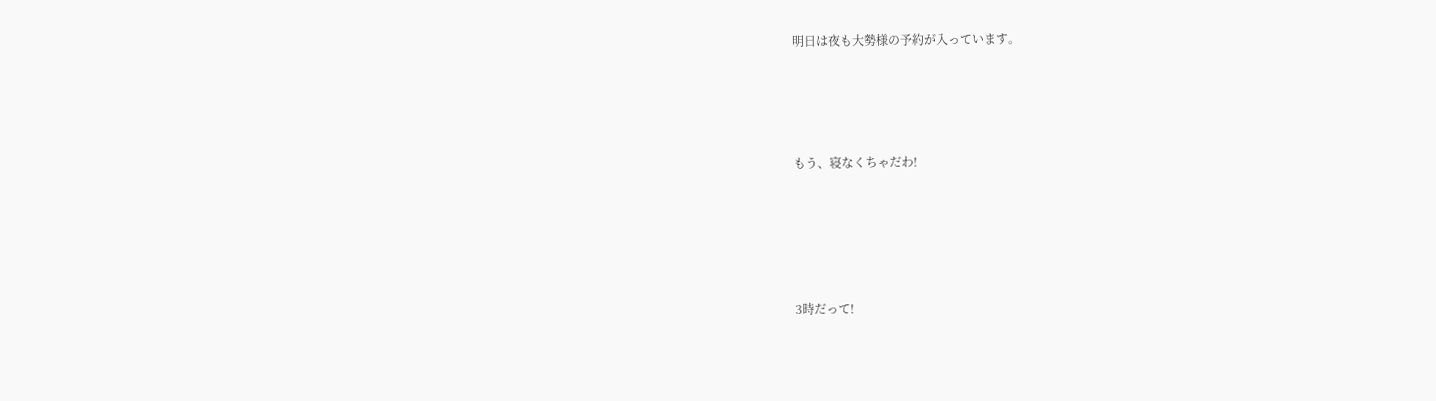明日は夜も大勢様の予約が入っています。




もう、寝なくちゃだわ!





3時だって!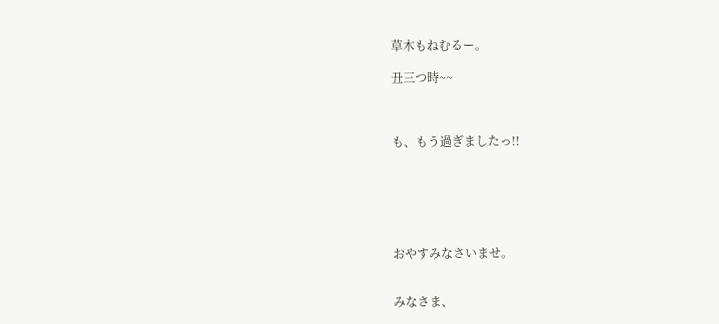草木もねむるー。

丑三つ時~~



も、もう過ぎましたっ!!






おやすみなさいませ。


みなさま、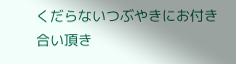くだらないつぶやきにお付き合い頂き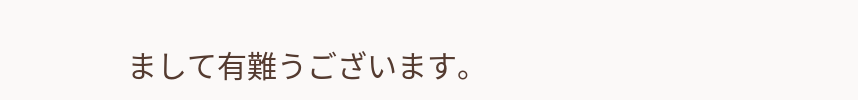まして有難うございます。